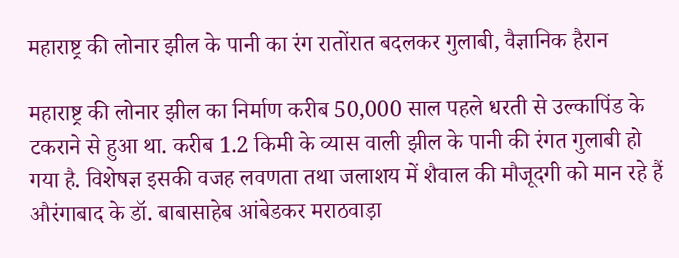महाराष्ट्र की लोनार झील के पानी का रंग रातोंरात बदलकर गुलाबी, वैज्ञानिक हैरान

महाराष्ट्र की लोनार झील का निर्माण करीब 50,000 साल पहले धरती से उल्कापिंड के टकराने से हुआ था. करीब 1.2 किमी के व्यास वाली झील के पानी की रंगत गुलाबी हो गया है. विशेषज्ञ इसकी वजह लवणता तथा जलाशय में शैवाल की मौजूदगी को मान रहे हैं
औरंगाबाद के डॉ. बाबासाहेब आंबेडकर मराठवाड़ा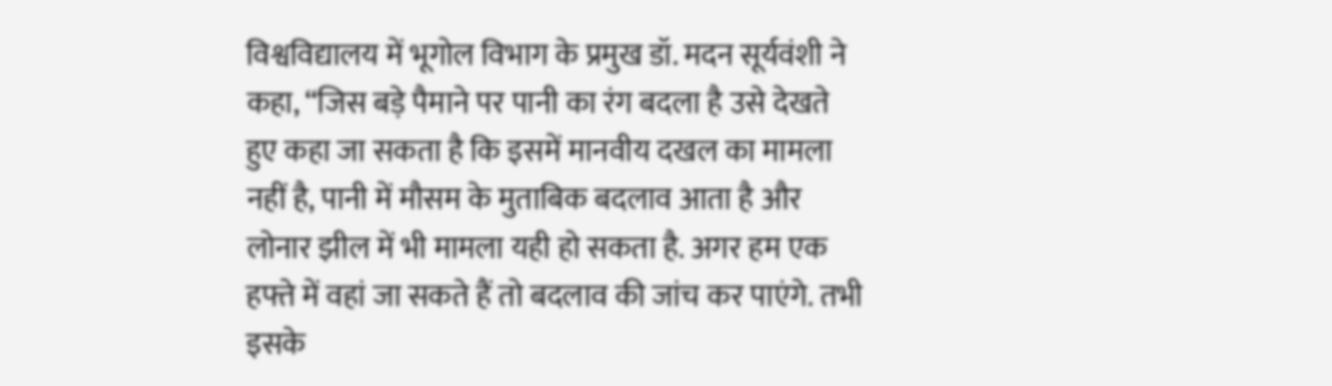विश्वविद्यालय में भूगोल विभाग के प्रमुख डॉ. मदन सूर्यवंशी ने कहा, “जिस बड़े पैमाने पर पानी का रंग बदला है उसे देखते हुए कहा जा सकता है कि इसमें मानवीय दखल का मामला नहीं है, पानी में मौसम के मुताबिक बदलाव आता है और लोनार झील में भी मामला यही हो सकता है. अगर हम एक हफ्ते में वहां जा सकते हैं तो बदलाव की जांच कर पाएंगे. तभी इसके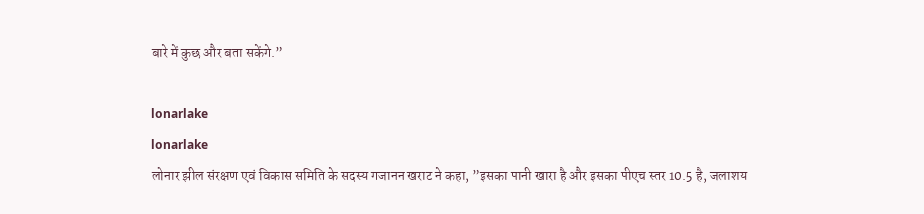बारे में कुछ और बता सकेंगे.”

lonarlake
lonarlake
लोनार झील संरक्षण एवं विकास समिति के सदस्य गजानन खराट ने कहा, ”इसका पानी खारा है और इसका पीएच स्तर 10.5 है, जलाशय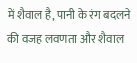में शैवाल है, पानी के रंग बदलने की वजह लवणता और शैवाल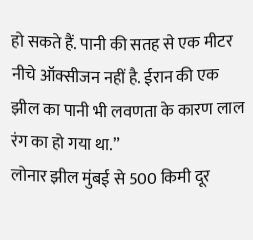हो सकते हैं. पानी की सतह से एक मीटर नीचे ऑक्सीजन नहीं है. ईरान की एक झील का पानी भी लवणता के कारण लाल रंग का हो गया था.”
लोनार झील मुंबई से 500 किमी दूर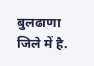बुलढाणा जिले में है.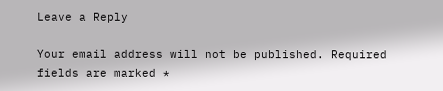Leave a Reply

Your email address will not be published. Required fields are marked *